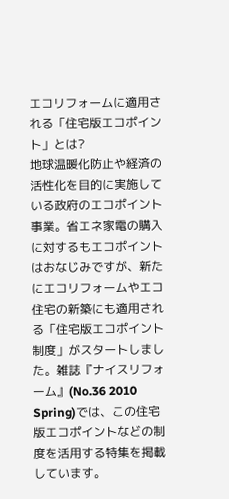エコリフォームに適用される「住宅版エコポイント」とは?
地球温暖化防止や経済の活性化を目的に実施している政府のエコポイント事業。省エネ家電の購入に対するもエコポイントはおなじみですが、新たにエコリフォームやエコ住宅の新築にも適用される「住宅版エコポイント制度」がスタートしました。雑誌『ナイスリフォーム』(No.36 2010 Spring)では、この住宅版エコポイントなどの制度を活用する特集を掲載しています。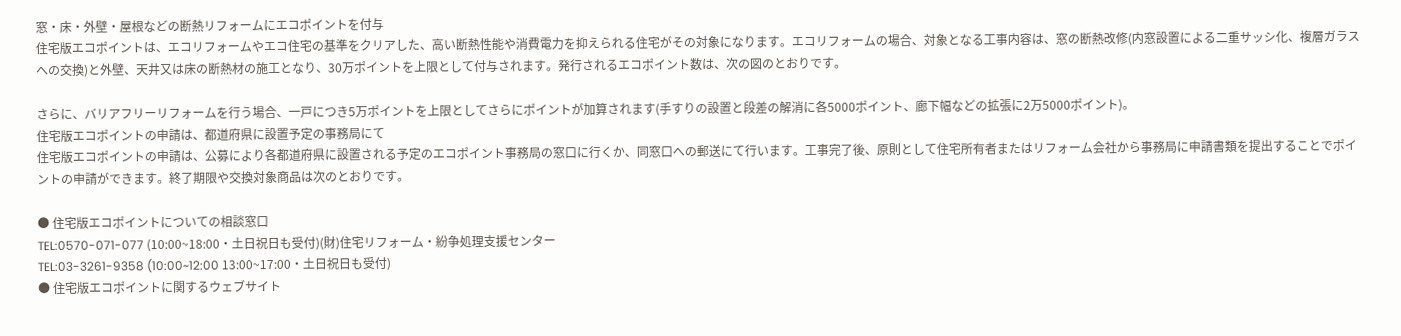窓・床・外壁・屋根などの断熱リフォームにエコポイントを付与
住宅版エコポイントは、エコリフォームやエコ住宅の基準をクリアした、高い断熱性能や消費電力を抑えられる住宅がその対象になります。エコリフォームの場合、対象となる工事内容は、窓の断熱改修(内窓設置による二重サッシ化、複層ガラスへの交換)と外壁、天井又は床の断熱材の施工となり、30万ポイントを上限として付与されます。発行されるエコポイント数は、次の図のとおりです。

さらに、バリアフリーリフォームを行う場合、一戸につき5万ポイントを上限としてさらにポイントが加算されます(手すりの設置と段差の解消に各5000ポイント、廊下幅などの拡張に2万5000ポイント)。
住宅版エコポイントの申請は、都道府県に設置予定の事務局にて
住宅版エコポイントの申請は、公募により各都道府県に設置される予定のエコポイント事務局の窓口に行くか、同窓口への郵送にて行います。工事完了後、原則として住宅所有者またはリフォーム会社から事務局に申請書類を提出することでポイントの申請ができます。終了期限や交換対象商品は次のとおりです。

● 住宅版エコポイントについての相談窓口
TEL:0570-071-077 (10:00~18:00・土日祝日も受付)(財)住宅リフォーム・紛争処理支援センター
TEL:03-3261-9358 (10:00~12:00 13:00~17:00・土日祝日も受付)
● 住宅版エコポイントに関するウェブサイト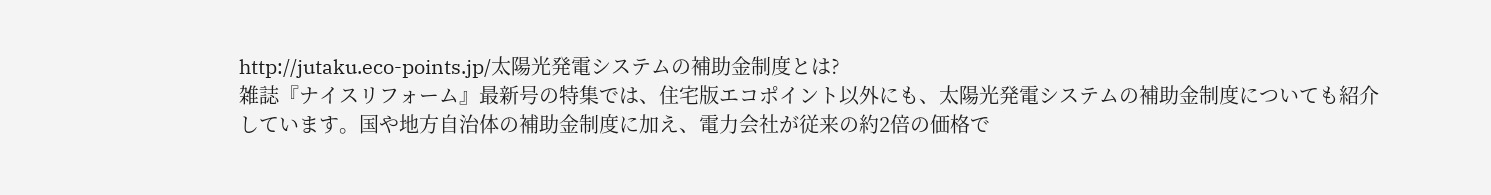http://jutaku.eco-points.jp/太陽光発電システムの補助金制度とは?
雑誌『ナイスリフォーム』最新号の特集では、住宅版エコポイント以外にも、太陽光発電システムの補助金制度についても紹介しています。国や地方自治体の補助金制度に加え、電力会社が従来の約2倍の価格で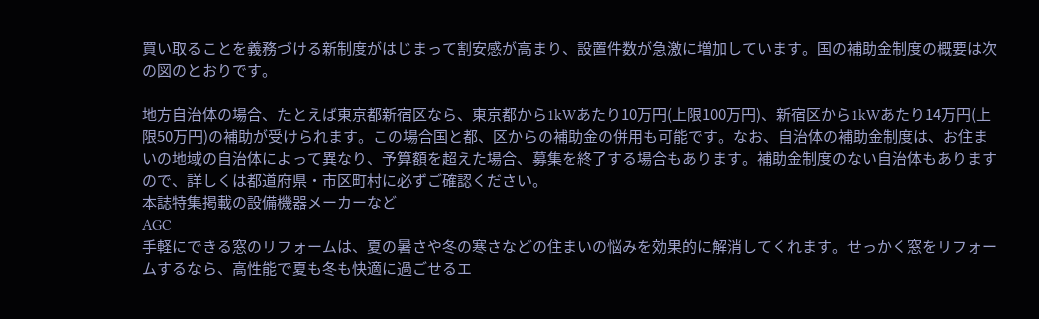買い取ることを義務づける新制度がはじまって割安感が高まり、設置件数が急激に増加しています。国の補助金制度の概要は次の図のとおりです。

地方自治体の場合、たとえば東京都新宿区なら、東京都から1kWあたり10万円(上限100万円)、新宿区から1kWあたり14万円(上限50万円)の補助が受けられます。この場合国と都、区からの補助金の併用も可能です。なお、自治体の補助金制度は、お住まいの地域の自治体によって異なり、予算額を超えた場合、募集を終了する場合もあります。補助金制度のない自治体もありますので、詳しくは都道府県・市区町村に必ずご確認ください。
本誌特集掲載の設備機器メーカーなど
AGC
手軽にできる窓のリフォームは、夏の暑さや冬の寒さなどの住まいの悩みを効果的に解消してくれます。せっかく窓をリフォームするなら、高性能で夏も冬も快適に過ごせるエ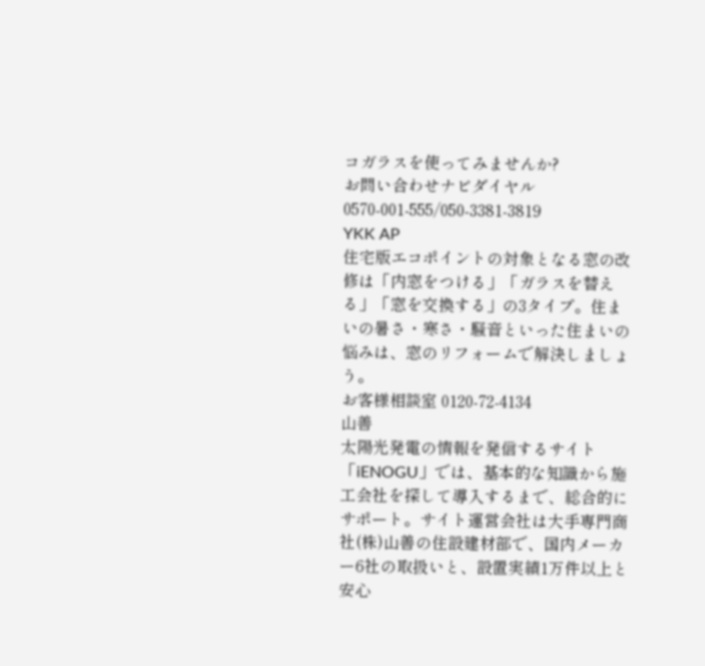コガラスを使ってみませんか?
お問い合わせナビダイヤル 0570-001-555/050-3381-3819
YKK AP
住宅版エコポイントの対象となる窓の改修は「内窓をつける」「ガラスを替える」「窓を交換する」の3タイプ。住まいの暑さ・寒さ・騒音といった住まいの悩みは、窓のリフォームで解決しましょう。
お客様相談室 0120-72-4134
山善
太陽光発電の情報を発信するサイト「iENOGU」では、基本的な知識から施工会社を探して導入するまで、総合的にサポート。サイト運営会社は大手専門商社(株)山善の住設建材部で、国内メーカー6社の取扱いと、設置実績1万件以上と安心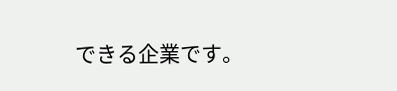できる企業です。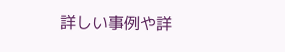詳しい事例や詳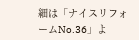細は「ナイスリフォームNo.36」よ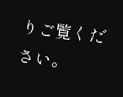りご覧ください。